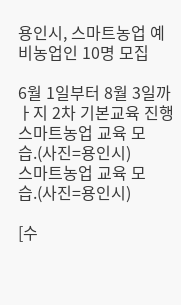용인시, 스마트농업 예비농업인 10명 모집

6월 1일부터 8월 3일까ㅏ지 2차 기본교육 진행
스마트농업 교육 모습.(사진=용인시)
스마트농업 교육 모습.(사진=용인시)

[수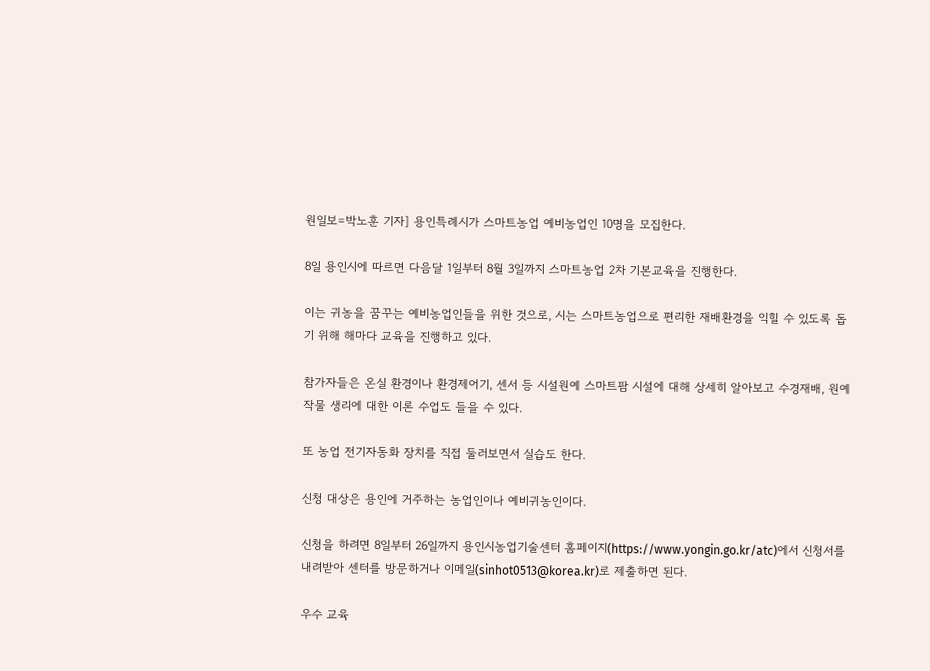원일보=박노훈 기자] 용인특례시가 스마트농업 예비농업인 10명을 모집한다.

8일 용인시에 따르면 다음달 1일부터 8월 3일까지 스마트농업 2차 기본교육을 진행한다.

이는 귀농을 꿈꾸는 예비농업인들을 위한 것으로, 시는 스마트농업으로 편리한 재배환경을 익힐 수 있도록 돕기 위해 해마다 교육을 진행하고 있다.

참가자들은 온실 환경이나 환경제어기, 센서 등 시설원예 스마트팜 시설에 대해 상세히 알아보고 수경재배, 원예작물 생리에 대한 이론 수업도 들을 수 있다.

또 농업 전기자동화 장치를 직접 둘러보면서 실습도 한다.

신청 대상은 용인에 거주하는 농업인이나 예비귀농인이다.

신청을 하려면 8일부터 26일까지 용인시농업기술센터 홈페이지(https://www.yongin.go.kr/atc)에서 신청서를 내려받아 센터를 방문하거나 이메일(sinhot0513@korea.kr)로 제출하면 된다.

우수 교육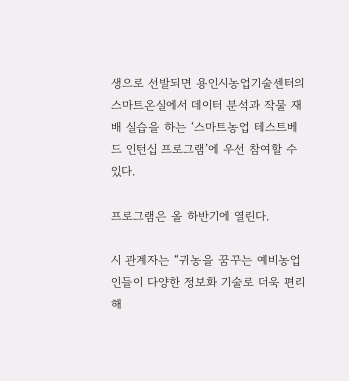생으로 선발되면 용인시농업기술센터의 스마트온실에서 데이터 분석과 작물 재배 실습을 하는 ‘스마트농업 테스트베드 인턴십 프로그램’에 우선 참여할 수 있다.

프로그램은 올 하반기에 열린다.

시 관계자는 “귀농을 꿈꾸는 예비농업인들이 다양한 정보화 기술로 더욱 편리해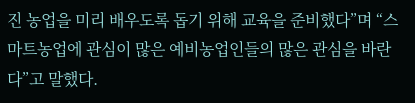진 농업을 미리 배우도록 돕기 위해 교육을 준비했다”며 “스마트농업에 관심이 많은 예비농업인들의 많은 관심을 바란다”고 말했다.